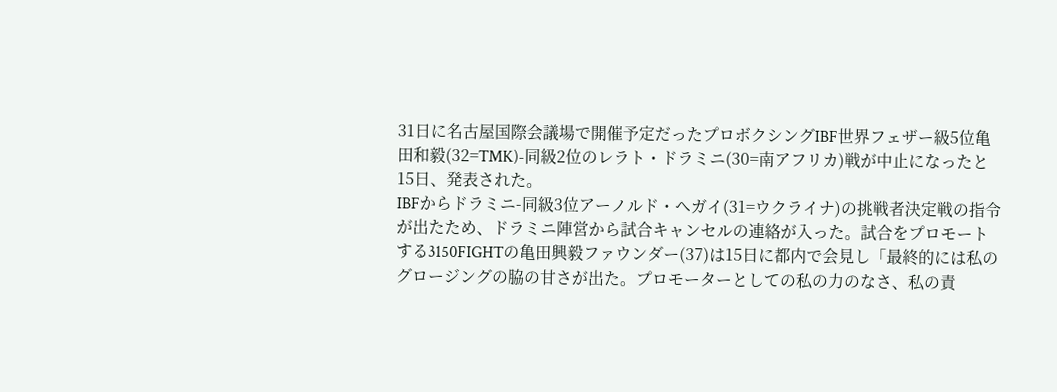31日に名古屋国際会議場で開催予定だったプロボクシングIBF世界フェザー級5位亀田和毅(32=TMK)-同級2位のレラト・ドラミニ(30=南アフリカ)戦が中止になったと15日、発表された。
IBFからドラミニ-同級3位アーノルド・ヘガイ(31=ウクライナ)の挑戦者決定戦の指令が出たため、ドラミニ陣営から試合キャンセルの連絡が入った。試合をプロモートする3150FIGHTの亀田興毅ファウンダー(37)は15日に都内で会見し「最終的には私のグロージングの脇の甘さが出た。プロモーターとしての私の力のなさ、私の責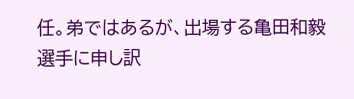任。弟ではあるが、出場する亀田和毅選手に申し訳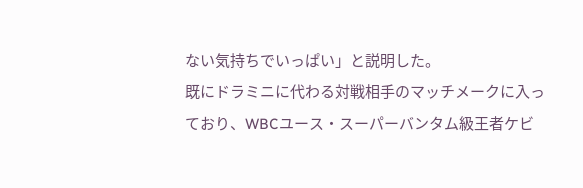ない気持ちでいっぱい」と説明した。
既にドラミニに代わる対戦相手のマッチメークに入っており、WBCユース・スーパーバンタム級王者ケビ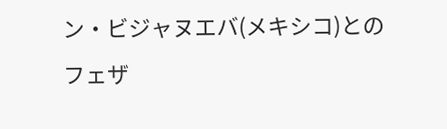ン・ビジャヌエバ(メキシコ)とのフェザ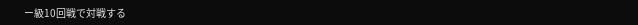ー級10回戦で対戦する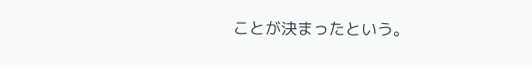ことが決まったという。